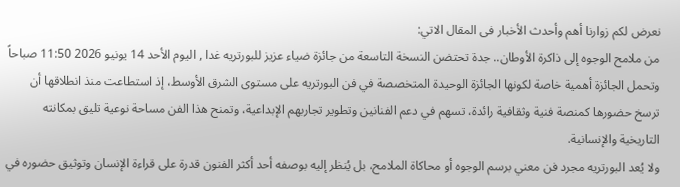نعرض لكم زوارنا أهم وأحدث الأخبار فى المقال الاتي:
من ملامح الوجوه إلى ذاكرة الأوطان.. جدة تحتضن النسخة التاسعة من جائزة ضياء عزيز للبورتريه غدا , اليوم الأحد 14 يونيو 2026 11:50 صباحاً
وتحمل الجائزة أهمية خاصة لكونها الجائزة الوحيدة المتخصصة في فن البورتريه على مستوى الشرق الأوسط، إذ استطاعت منذ انطلاقها أن ترسخ حضورها كمنصة فنية وثقافية رائدة، تسهم في دعم الفنانين وتطوير تجاربهم الإبداعية، وتمنح هذا الفن مساحة نوعية تليق بمكانته التاريخية والإنسانية.
ولا يُعد البورتريه مجرد فن معني برسم الوجوه أو محاكاة الملامح، بل يُنظر إليه بوصفه أحد أكثر الفنون قدرة على قراءة الإنسان وتوثيق حضوره في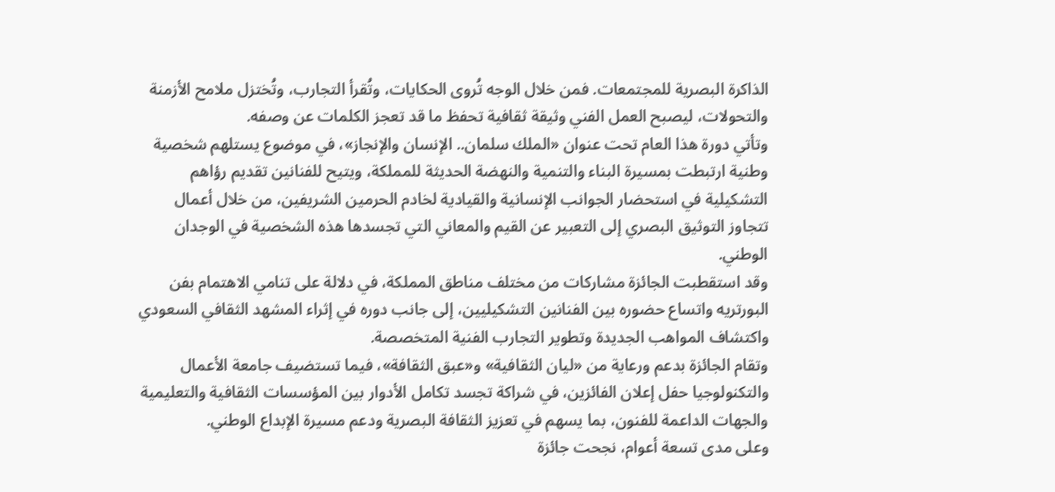الذاكرة البصرية للمجتمعات. فمن خلال الوجه تُروى الحكايات، وتُقرأ التجارب، وتُختزل ملامح الأزمنة والتحولات، ليصبح العمل الفني وثيقة ثقافية تحفظ ما قد تعجز الكلمات عن وصفه.
وتأتي دورة هذا العام تحت عنوان «الملك سلمان.. الإنسان والإنجاز»، في موضوع يستلهم شخصية وطنية ارتبطت بمسيرة البناء والتنمية والنهضة الحديثة للمملكة، ويتيح للفنانين تقديم رؤاهم التشكيلية في استحضار الجوانب الإنسانية والقيادية لخادم الحرمين الشريفين، من خلال أعمال تتجاوز التوثيق البصري إلى التعبير عن القيم والمعاني التي تجسدها هذه الشخصية في الوجدان الوطني.
وقد استقطبت الجائزة مشاركات من مختلف مناطق المملكة، في دلالة على تنامي الاهتمام بفن البورتريه واتساع حضوره بين الفنانين التشكيليين، إلى جانب دوره في إثراء المشهد الثقافي السعودي واكتشاف المواهب الجديدة وتطوير التجارب الفنية المتخصصة.
وتقام الجائزة بدعم ورعاية من «ليان الثقافية» و«عبق الثقافة»، فيما تستضيف جامعة الأعمال والتكنولوجيا حفل إعلان الفائزين، في شراكة تجسد تكامل الأدوار بين المؤسسات الثقافية والتعليمية والجهات الداعمة للفنون، بما يسهم في تعزيز الثقافة البصرية ودعم مسيرة الإبداع الوطني.
وعلى مدى تسعة أعوام، نجحت جائزة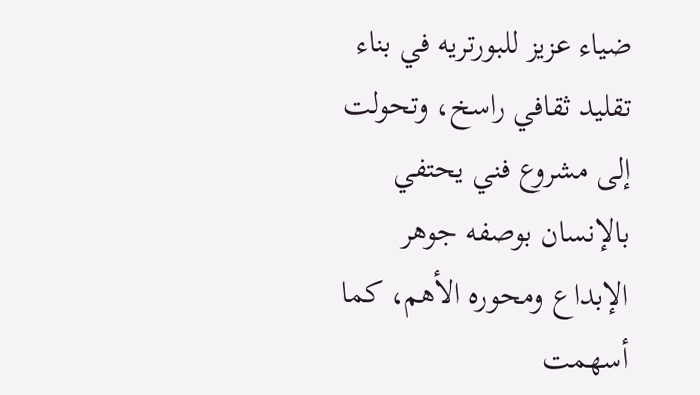ضياء عزيز للبورتريه في بناء تقليد ثقافي راسخ، وتحولت إلى مشروع فني يحتفي بالإنسان بوصفه جوهر الإبداع ومحوره الأهم، كما أسهمت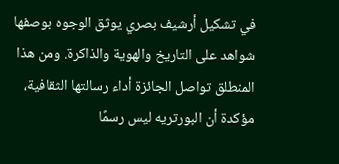في تشكيل أرشيف بصري يوثق الوجوه بوصفها شواهد على التاريخ والهوية والذاكرة. ومن هذا المنطلق تواصل الجائزة أداء رسالتها الثقافية، مؤكدة أن البورتريه ليس رسمًا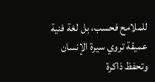للملامح فحسب، بل لغة فنية عميقة تروي سيرة الإنسان وتحفظ ذاكرة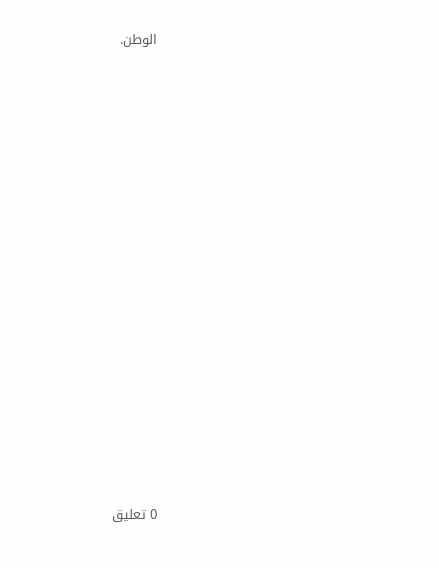الوطن.

















0 تعليق